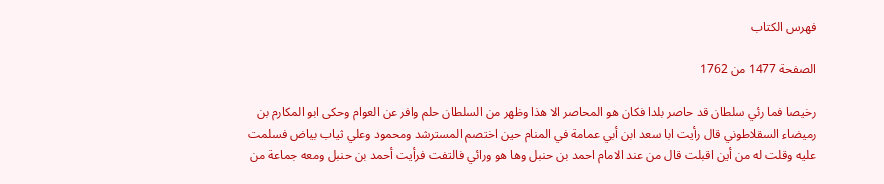فهرس الكتاب

الصفحة 1477 من 1762

رخيصا فما رئي سلطان قد حاصر بلدا فكان هو المحاصر الا هذا وظهر من السلطان حلم وافر عن العوام وحكى ابو المكارم بن رميضاء السقلاطوني قال رأيت ابا سعد ابن أبي عمامة في المنام حين اختصم المسترشد ومحمود وعلي ثياب بياض فسلمت عليه وقلت له من أين اقبلت قال من عند الامام احمد بن حنبل وها هو ورائي فالتفت فرأيت أحمد بن حنبل ومعه جماعة من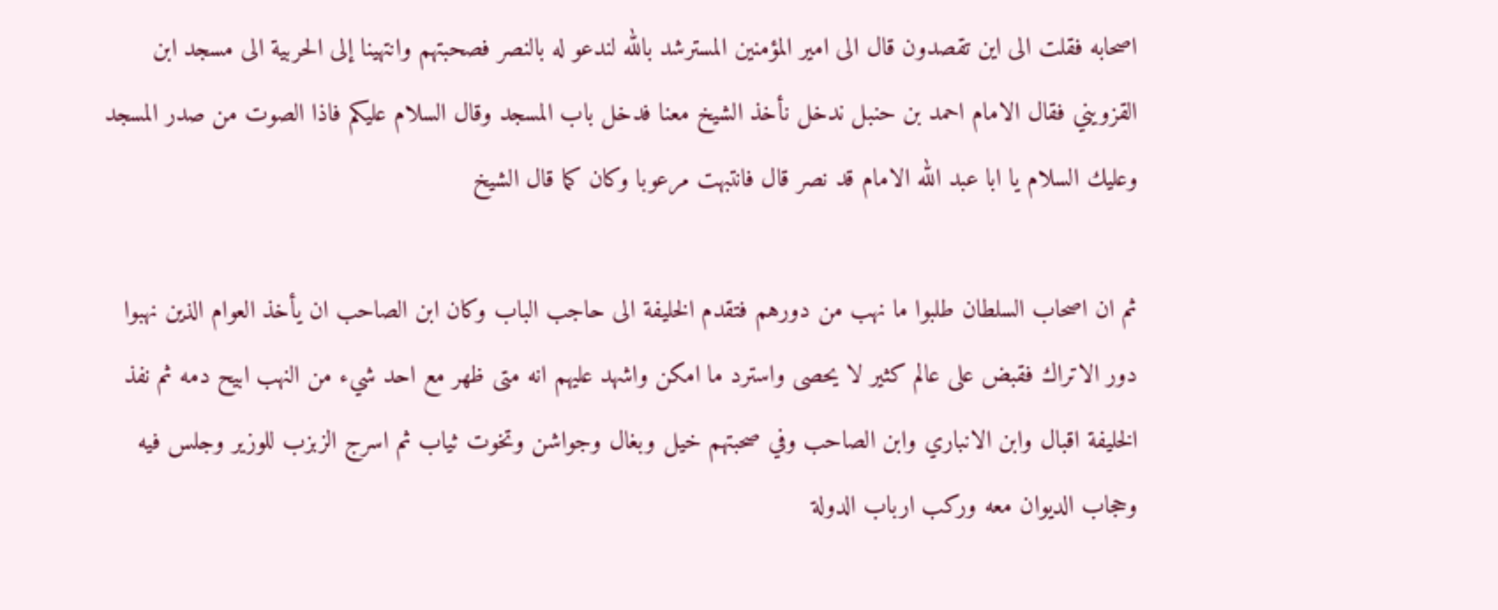اصحابه فقلت الى اين تقصدون قال الى امير المؤمنين المسترشد بالله لندعو له بالنصر فصحبتهم وانتهينا إلى الحربية الى مسجد ابن القزويني فقال الامام احمد بن حنبل ندخل نأخذ الشيخ معنا فدخل باب المسجد وقال السلام عليكم فاذا الصوت من صدر المسجد وعليك السلام يا ابا عبد الله الامام قد نصر قال فانتبهت مرعوبا وكان كما قال الشيخ

ثم ان اصحاب السلطان طلبوا ما نهب من دورهم فتقدم الخليفة الى حاجب الباب وكان ابن الصاحب ان يأخذ العوام الذين نهبوا دور الاتراك فقبض على عالم كثير لا يحصى واسترد ما امكن واشهد عليهم انه متى ظهر مع احد شيء من النهب ابيح دمه ثم نفذ الخليفة اقبال وابن الانباري وابن الصاحب وفي صحبتهم خيل وبغال وجواشن وتخوت ثياب ثم اسرج الزبزب للوزير وجلس فيه وحجاب الديوان معه وركب ارباب الدولة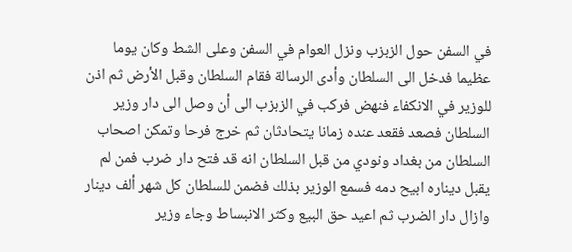في السفن حول الزبزب ونزل العوام في السفن وعلى الشط وكان يوما عظيما فدخل الى السلطان وأدى الرسالة فقام السلطان وقبل الأرض ثم اذن للوزير في الانكفاء فنهض فركب في الزبزب الى أن وصل الى دار وزير السلطان فصعد فقعد عنده زمانا يتحادثان ثم خرج فرحا وتمكن اصحاب السلطان من بغداد ونودي من قبل السلطان انه قد فتح دار ضرب فمن لم يقبل ديناره ابيح دمه فسمع الوزير بذلك فضمن للسلطان كل شهر ألف دينار وازال دار الضرب ثم اعيد حق البيع وكثر الانبساط وجاء وزير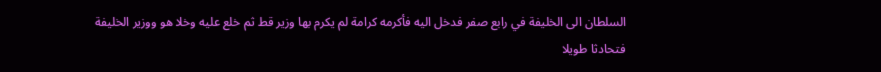السلطان الى الخليفة في رابع صفر فدخل اليه فأكرمه كرامة لم يكرم بها وزير قط ثم خلع عليه وخلا هو ووزير الخليفة فتحادثا طويلا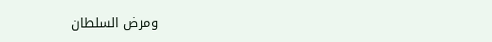ومرض السلطان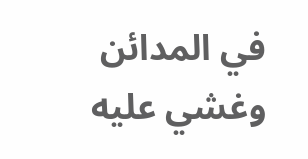في المدائن وغشي عليه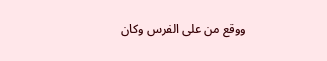ووقع من على الفرس وكان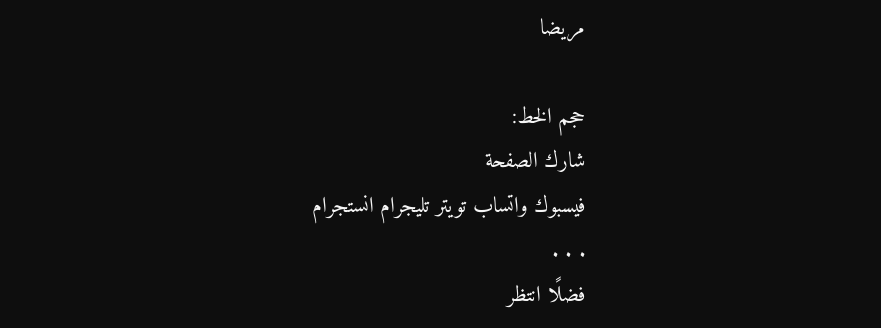مريضا

حجم الخط:
شارك الصفحة
فيسبوك واتساب تويتر تليجرام انستجرام
. . .
فضلًا انتظر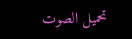تحميل الصوت